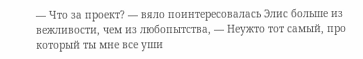— Что за проект? — вяло поинтересовалась Элис больше из вежливости, чем из любопытства, — Неужто тот самый, про который ты мне все уши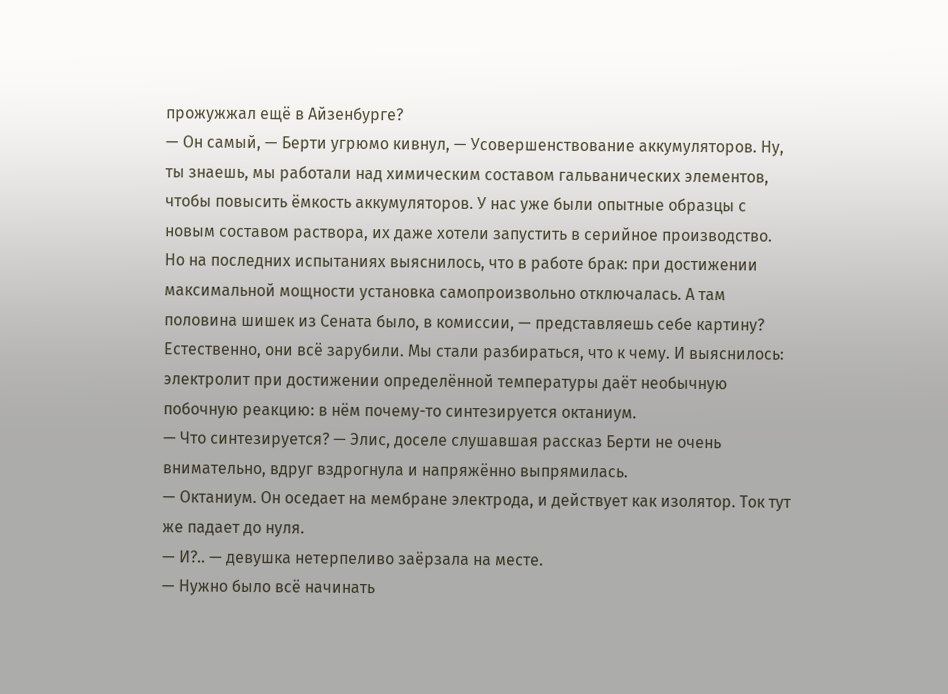прожужжал ещё в Айзенбурге?
— Он самый, — Берти угрюмо кивнул, — Усовершенствование аккумуляторов. Ну, ты знаешь, мы работали над химическим составом гальванических элементов, чтобы повысить ёмкость аккумуляторов. У нас уже были опытные образцы с новым составом раствора, их даже хотели запустить в серийное производство. Но на последних испытаниях выяснилось, что в работе брак: при достижении максимальной мощности установка самопроизвольно отключалась. А там половина шишек из Сената было, в комиссии, — представляешь себе картину? Естественно, они всё зарубили. Мы стали разбираться, что к чему. И выяснилось: электролит при достижении определённой температуры даёт необычную побочную реакцию: в нём почему-то синтезируется октаниум.
— Что синтезируется? — Элис, доселе слушавшая рассказ Берти не очень внимательно, вдруг вздрогнула и напряжённо выпрямилась.
— Октаниум. Он оседает на мембране электрода, и действует как изолятор. Ток тут же падает до нуля.
— И?.. — девушка нетерпеливо заёрзала на месте.
— Нужно было всё начинать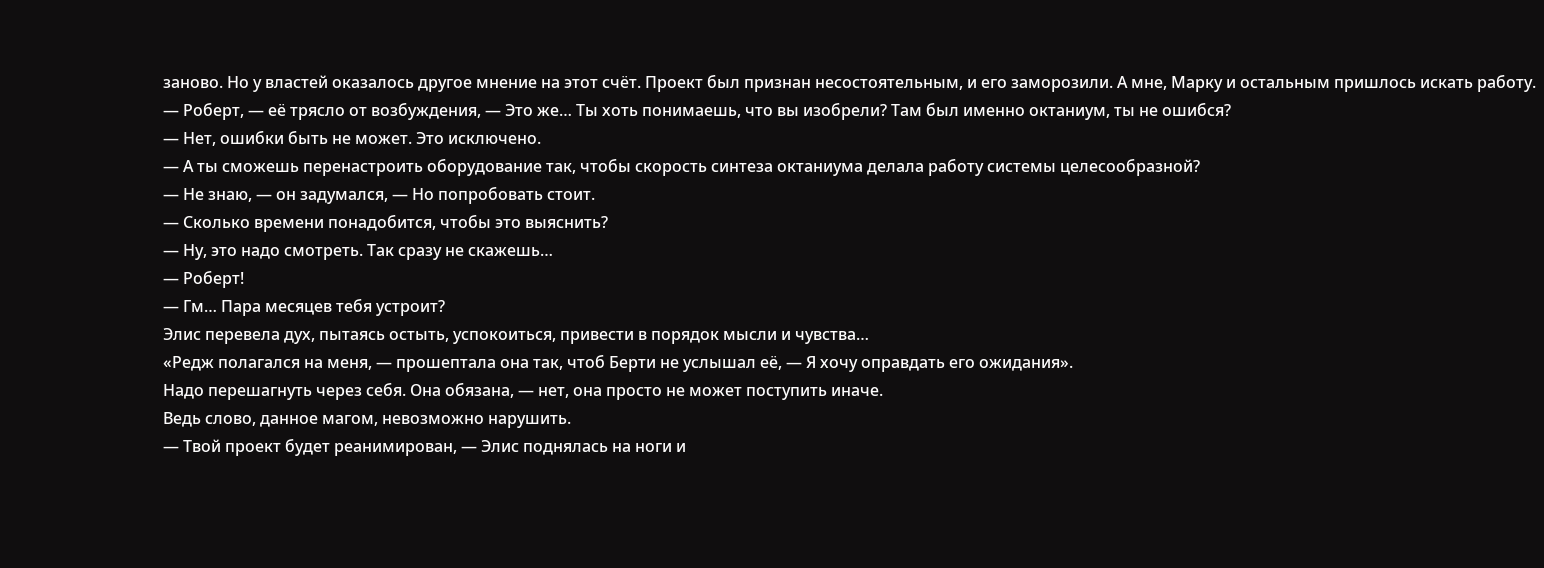заново. Но у властей оказалось другое мнение на этот счёт. Проект был признан несостоятельным, и его заморозили. А мне, Марку и остальным пришлось искать работу.
— Роберт, — её трясло от возбуждения, — Это же… Ты хоть понимаешь, что вы изобрели? Там был именно октаниум, ты не ошибся?
— Нет, ошибки быть не может. Это исключено.
— А ты сможешь перенастроить оборудование так, чтобы скорость синтеза октаниума делала работу системы целесообразной?
— Не знаю, — он задумался, — Но попробовать стоит.
— Сколько времени понадобится, чтобы это выяснить?
— Ну, это надо смотреть. Так сразу не скажешь…
— Роберт!
— Гм… Пара месяцев тебя устроит?
Элис перевела дух, пытаясь остыть, успокоиться, привести в порядок мысли и чувства…
«Редж полагался на меня, — прошептала она так, чтоб Берти не услышал её, — Я хочу оправдать его ожидания».
Надо перешагнуть через себя. Она обязана, — нет, она просто не может поступить иначе.
Ведь слово, данное магом, невозможно нарушить.
— Твой проект будет реанимирован, — Элис поднялась на ноги и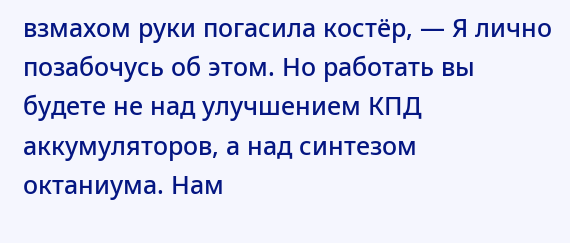взмахом руки погасила костёр, — Я лично позабочусь об этом. Но работать вы будете не над улучшением КПД аккумуляторов, а над синтезом октаниума. Нам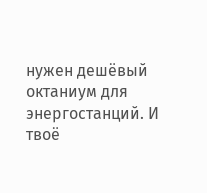нужен дешёвый октаниум для энергостанций. И твоё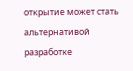открытие может стать альтернативой разработке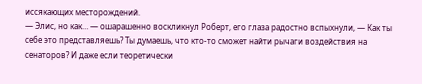иссякающих месторождений.
— Элис, но как… — ошарашенно воскликнул Роберт, его глаза радостно вспыхнули, — Как ты себе это представляешь? Ты думаешь, что кто-то сможет найти рычаги воздействия на сенаторов? И даже если теоретически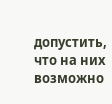допустить, что на них возможно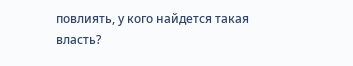повлиять, у кого найдется такая власть?